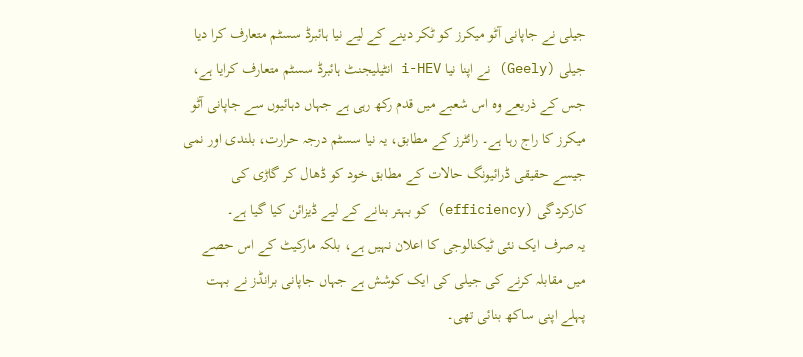جیلی نے جاپانی آٹو میکرز کو ٹکر دینے کے لیے نیا ہائبرڈ سسٹم متعارف کرا دیا
جیلی (Geely) نے اپنا نیا i-HEV انٹیلیجنٹ ہائبرڈ سسٹم متعارف کرایا ہے، جس کے ذریعے وہ اس شعبے میں قدم رکھ رہی ہے جہاں دہائیوں سے جاپانی آٹو میکرز کا راج رہا ہے۔ رائٹرز کے مطابق، یہ نیا سسٹم درجہ حرارت، بلندی اور نمی جیسے حقیقی ڈرائیونگ حالات کے مطابق خود کو ڈھال کر گاڑی کی کارکردگی (efficiency) کو بہتر بنانے کے لیے ڈیزائن کیا گیا ہے۔
یہ صرف ایک نئی ٹیکنالوجی کا اعلان نہیں ہے، بلکہ مارکیٹ کے اس حصے میں مقابلہ کرنے کی جیلی کی ایک کوشش ہے جہاں جاپانی برانڈز نے بہت پہلے اپنی ساکھ بنائی تھی۔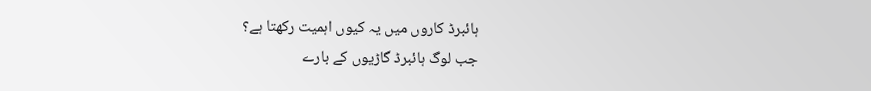ہائبرڈ کاروں میں یہ کیوں اہمیت رکھتا ہے؟
جب لوگ ہائبرڈ گاڑیوں کے بارے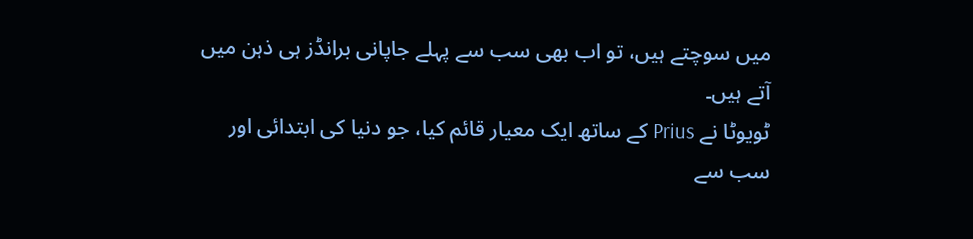میں سوچتے ہیں، تو اب بھی سب سے پہلے جاپانی برانڈز ہی ذہن میں آتے ہیں۔
ٹویوٹا نے Prius کے ساتھ ایک معیار قائم کیا، جو دنیا کی ابتدائی اور سب سے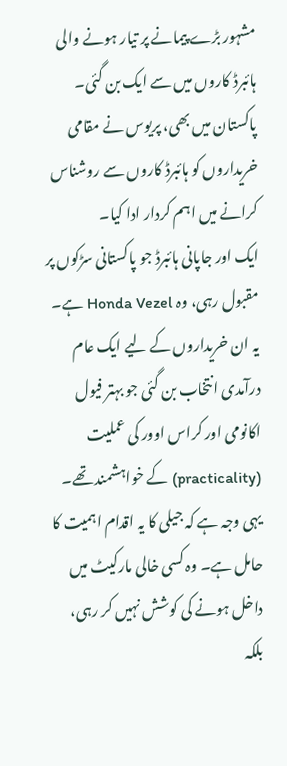مشہور بڑے پیمانے پر تیار ہونے والی ہائبرڈ کاروں میں سے ایک بن گئی۔ پاکستان میں بھی، پریوس نے مقامی خریداروں کو ہائبرڈ کاروں سے روشناس کرانے میں اہم کردار ادا کیا۔
ایک اور جاپانی ہائبرڈ جو پاکستانی سڑکوں پر مقبول رہی، وہ Honda Vezel ہے۔ یہ ان خریداروں کے لیے ایک عام درآمدی انتخاب بن گئی جو بہتر فیول اکانومی اور کراس اوور کی عملیت (practicality) کے خواہشمند تھے۔ یہی وجہ ہے کہ جیلی کا یہ اقدام اہمیت کا حامل ہے۔ وہ کسی خالی مارکیٹ میں داخل ہونے کی کوشش نہیں کر رہی، بلکہ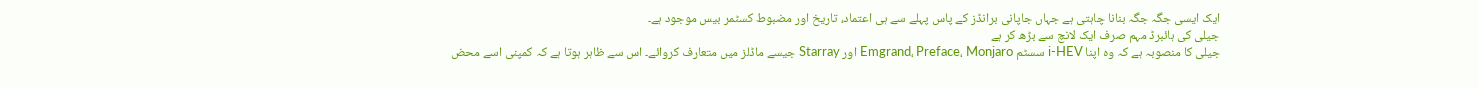ایک ایسی جگہ جگہ بنانا چاہتی ہے جہاں جاپانی برانڈز کے پاس پہلے سے ہی اعتماد، تاریخ اور مضبوط کسٹمر بیس موجود ہے۔
جیلی کی ہائبرڈ مہم صرف ایک لانچ سے بڑھ کر ہے
جیلی کا منصوبہ ہے کہ وہ اپنا i-HEV سسٹم Emgrand، Preface، Monjaro اور Starray جیسے ماڈلز میں متعارف کروائے۔ اس سے ظاہر ہوتا ہے کہ کمپنی اسے محض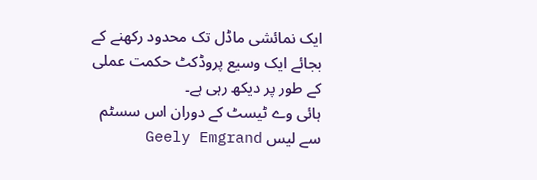ایک نمائشی ماڈل تک محدود رکھنے کے بجائے ایک وسیع پروڈکٹ حکمت عملی کے طور پر دیکھ رہی ہے۔
ہائی وے ٹیسٹ کے دوران اس سسٹم سے لیس Geely Emgrand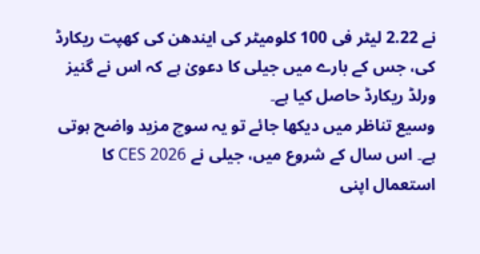نے 2.22 لیٹر فی 100 کلومیٹر کی ایندھن کی کھپت ریکارڈ کی، جس کے بارے میں جیلی کا دعویٰ ہے کہ اس نے گنیز ورلڈ ریکارڈ حاصل کیا ہے۔
وسیع تناظر میں دیکھا جائے تو یہ سوچ مزید واضح ہوتی ہے۔ اس سال کے شروع میں، جیلی نے CES 2026 کا استعمال اپنی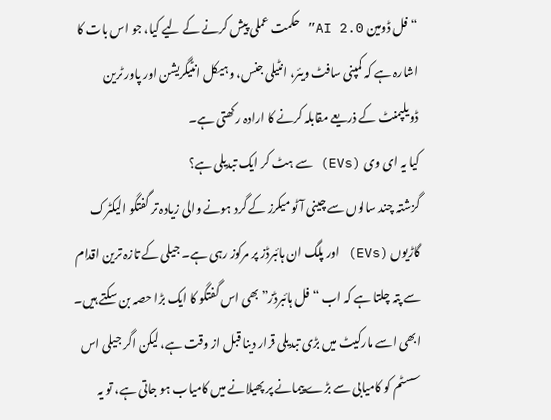“فل ڈومین AI 2.0” حکمت عملی پیش کرنے کے لیے کیا، جو اس بات کا اشارہ ہے کہ کمپنی سافٹ ویئر، انٹیلی جنس، وہیکل انٹیگریشن اور پاور ٹرین ڈویلپمنٹ کے ذریعے مقابلہ کرنے کا ارادہ رکھتی ہے۔
کیا یہ ای وی (EVs) سے ہٹ کر ایک تبدیلی ہے؟
گزشتہ چند سالوں سے چینی آٹو میکرز کے گرد ہونے والی زیادہ تر گفتگو الیکٹرک گاڑیوں (EVs) اور پلگ ان ہائبرڈز پر مرکوز رہی ہے۔ جیلی کے تازہ ترین اقدام سے پتہ چلتا ہے کہ اب “فل ہائبرڈز” بھی اس گفتگو کا ایک بڑا حصہ بن سکتے ہیں۔
ابھی اسے مارکیٹ میں بڑی تبدیلی قرار دینا قبل از وقت ہے، لیکن اگر جیلی اس سسٹم کو کامیابی سے بڑے پیمانے پر پھیلانے میں کامیاب ہو جاتی ہے، تو یہ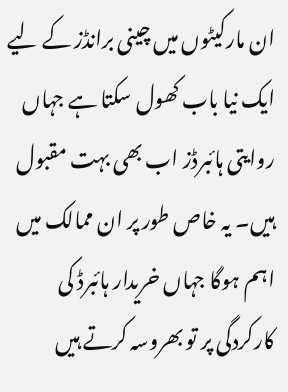ان مارکیٹوں میں چینی برانڈز کے لیے ایک نیا باب کھول سکتا ہے جہاں روایتی ہائبرڈز اب بھی بہت مقبول ہیں۔ یہ خاص طور پر ان ممالک میں اہم ہوگا جہاں خریدار ہائبرڈ کی کارکردگی پر تو بھروسہ کرتے ہیں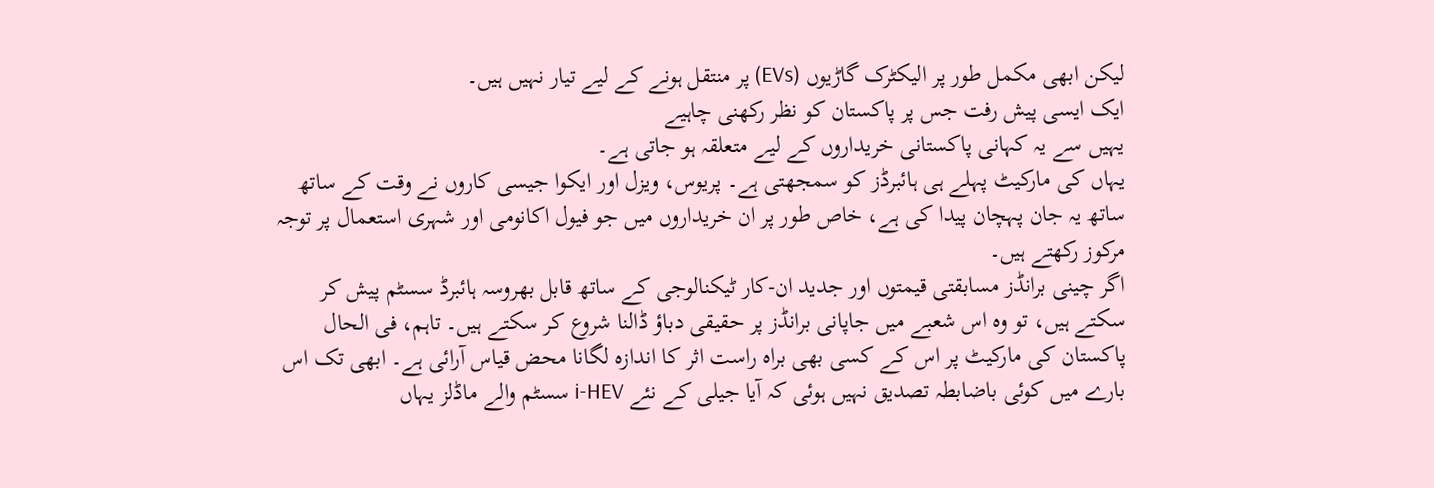لیکن ابھی مکمل طور پر الیکٹرک گاڑیوں (EVs) پر منتقل ہونے کے لیے تیار نہیں ہیں۔
ایک ایسی پیش رفت جس پر پاکستان کو نظر رکھنی چاہیے
یہیں سے یہ کہانی پاکستانی خریداروں کے لیے متعلقہ ہو جاتی ہے۔
یہاں کی مارکیٹ پہلے ہی ہائبرڈز کو سمجھتی ہے۔ پریوس، ویزل اور ایکوا جیسی کاروں نے وقت کے ساتھ ساتھ یہ جان پہچان پیدا کی ہے، خاص طور پر ان خریداروں میں جو فیول اکانومی اور شہری استعمال پر توجہ مرکوز رکھتے ہیں۔
اگر چینی برانڈز مسابقتی قیمتوں اور جدید ان-کار ٹیکنالوجی کے ساتھ قابل بھروسہ ہائبرڈ سسٹم پیش کر سکتے ہیں، تو وہ اس شعبے میں جاپانی برانڈز پر حقیقی دباؤ ڈالنا شروع کر سکتے ہیں۔ تاہم، فی الحال پاکستان کی مارکیٹ پر اس کے کسی بھی براہ راست اثر کا اندازہ لگانا محض قیاس آرائی ہے۔ ابھی تک اس بارے میں کوئی باضابطہ تصدیق نہیں ہوئی کہ آیا جیلی کے نئے i-HEV سسٹم والے ماڈلز یہاں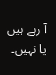آ رہے ہیں یا نہیں۔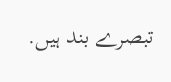تبصرے بند ہیں.